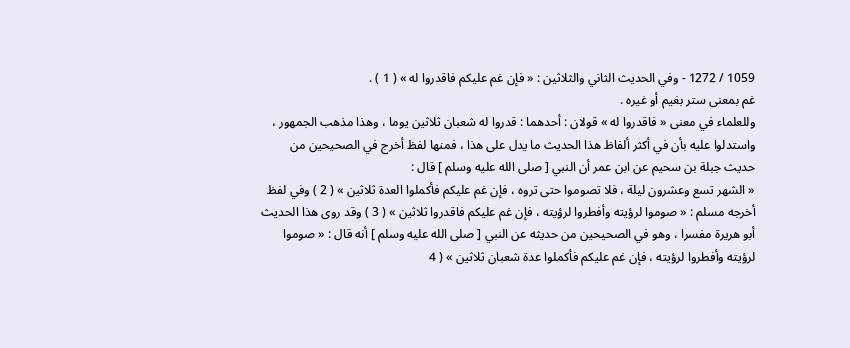1059 / 1272 - وفي الحديث الثاني والثلاثين : « فإن غم عليكم فاقدروا له » ( 1 ) .
غم بمعنى ستر بغيم أو غيره .
وللعلماء في معنى « فاقدروا له » قولان : أحدهما : قدروا له شعبان ثلاثين يوما ، وهذا مذهب الجمهور ، واستدلوا عليه بأن في أكثر ألفاظ هذا الحديث ما يدل على هذا ، فمنها لفظ أخرج في الصحيحين من حديث جبلة بن سحيم عن ابن عمر أن النبي [ صلى الله عليه وسلم ] قال :
« الشهر تسع وعشرون ليلة ، فلا تصوموا حتى تروه ، فإن غم عليكم فأكملوا العدة ثلاثين » ( 2 ) وفي لفظ أخرجه مسلم : « صوموا لرؤيته وأفطروا لرؤيته ، فإن غم عليكم فاقدروا ثلاثين » ( 3 ) وقد روى هذا الحديث أبو هريرة مفسرا ، وهو في الصحيحين من حديثه عن النبي [ صلى الله عليه وسلم ] أنه قال : « صوموا لرؤيته وأفطروا لرؤيته ، فإن غم عليكم فأكملوا عدة شعبان ثلاثين » ( 4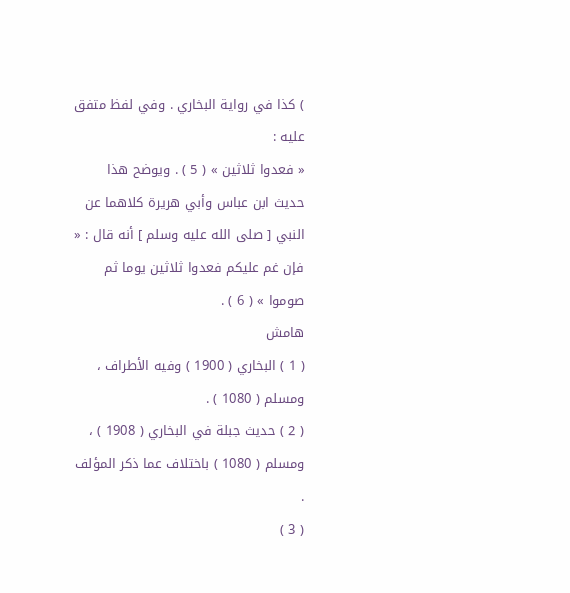) كذا في رواية البخاري . وفي لفظ متفق عليه :
« فعدوا ثلاثين » ( 5 ) . ويوضح هذا حديث ابن عباس وأبي هريرة كلاهما عن النبي [ صلى الله عليه وسلم ] أنه قال : « فإن غم عليكم فعدوا ثلاثين يوما ثم صوموا » ( 6 ) .
هامش
( 1 ) البخاري ( 1900 ) وفيه الأطراف ، ومسلم ( 1080 ) .
( 2 ) حديث جبلة في البخاري ( 1908 ) ، ومسلم ( 1080 ) باختلاف عما ذكر المؤلف .
( 3 )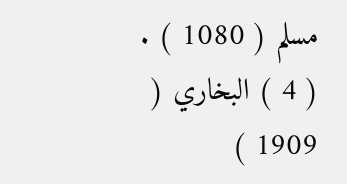مسلم ( 1080 ) .
( 4 ) البخاري ( 1909 )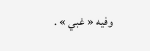وفيه « غبي » .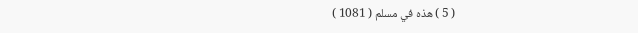( 5 ) هذه في مسلم ( 1081 )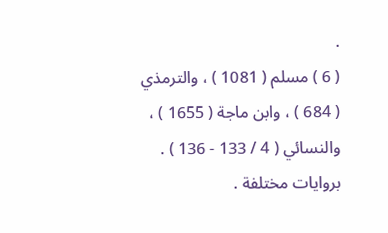.
( 6 ) مسلم ( 1081 ) ، والترمذي ( 684 ) ، وابن ماجة ( 1655 ) ، والنسائي ( 4 / 133 - 136 ) . بروايات مختلفة .